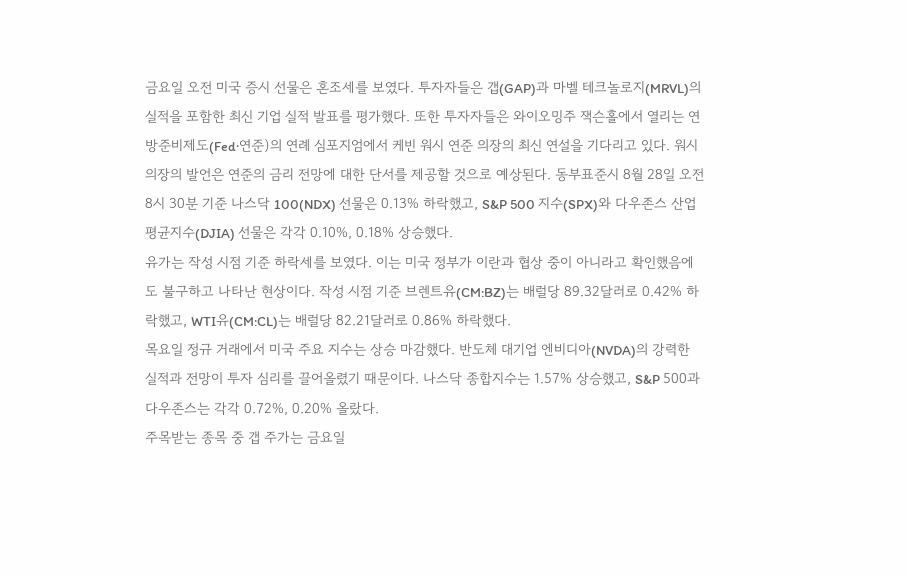금요일 오전 미국 증시 선물은 혼조세를 보였다. 투자자들은 갭(GAP)과 마벨 테크놀로지(MRVL)의 실적을 포함한 최신 기업 실적 발표를 평가했다. 또한 투자자들은 와이오밍주 잭슨홀에서 열리는 연방준비제도(Fed·연준)의 연례 심포지엄에서 케빈 워시 연준 의장의 최신 연설을 기다리고 있다. 워시 의장의 발언은 연준의 금리 전망에 대한 단서를 제공할 것으로 예상된다. 동부표준시 8월 28일 오전 8시 30분 기준 나스닥 100(NDX) 선물은 0.13% 하락했고, S&P 500 지수(SPX)와 다우존스 산업평균지수(DJIA) 선물은 각각 0.10%, 0.18% 상승했다.
유가는 작성 시점 기준 하락세를 보였다. 이는 미국 정부가 이란과 협상 중이 아니라고 확인했음에도 불구하고 나타난 현상이다. 작성 시점 기준 브렌트유(CM:BZ)는 배럴당 89.32달러로 0.42% 하락했고, WTI유(CM:CL)는 배럴당 82.21달러로 0.86% 하락했다.
목요일 정규 거래에서 미국 주요 지수는 상승 마감했다. 반도체 대기업 엔비디아(NVDA)의 강력한 실적과 전망이 투자 심리를 끌어올렸기 때문이다. 나스닥 종합지수는 1.57% 상승했고, S&P 500과 다우존스는 각각 0.72%, 0.20% 올랐다.
주목받는 종목 중 갭 주가는 금요일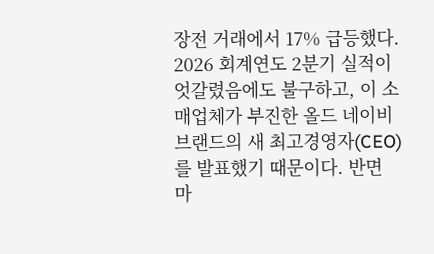장전 거래에서 17% 급등했다. 2026 회계연도 2분기 실적이 엇갈렸음에도 불구하고, 이 소매업체가 부진한 올드 네이비 브랜드의 새 최고경영자(CEO)를 발표했기 때문이다. 반면 마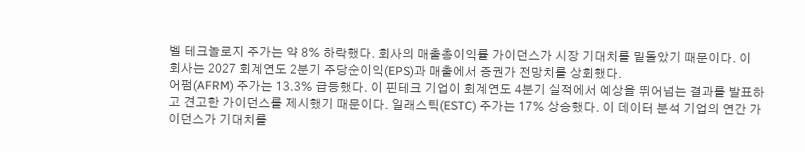벨 테크놀로지 주가는 약 8% 하락했다. 회사의 매출총이익률 가이던스가 시장 기대치를 밑돌았기 때문이다. 이 회사는 2027 회계연도 2분기 주당순이익(EPS)과 매출에서 증권가 전망치를 상회했다.
어펌(AFRM) 주가는 13.3% 급등했다. 이 핀테크 기업이 회계연도 4분기 실적에서 예상을 뛰어넘는 결과를 발표하고 견고한 가이던스를 제시했기 때문이다. 일래스틱(ESTC) 주가는 17% 상승했다. 이 데이터 분석 기업의 연간 가이던스가 기대치를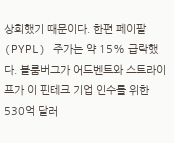상회했기 때문이다. 한편 페이팔(PYPL) 주가는 약 15% 급락했다. 블룸버그가 어드벤트와 스트라이프가 이 핀테크 기업 인수를 위한 530억 달러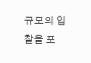규모의 입찰을 포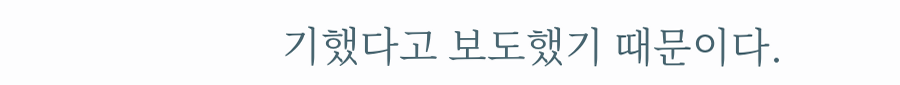기했다고 보도했기 때문이다.